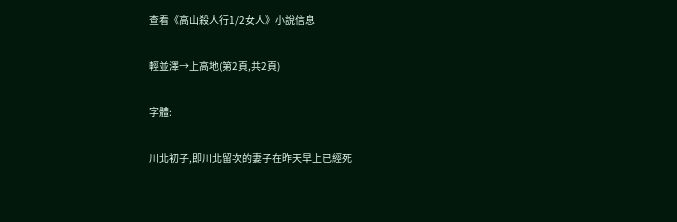查看《高山殺人行1/2女人》小說信息

輕並澤→上高地(第2頁,共2頁)

字體:

川北初子,即川北留次的妻子在昨天早上已經死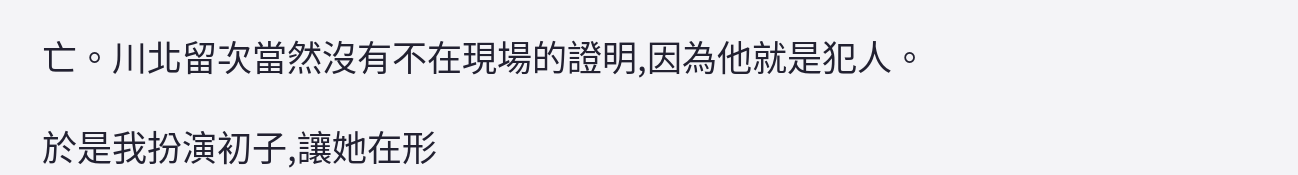亡。川北留次當然沒有不在現場的證明,因為他就是犯人。

於是我扮演初子,讓她在形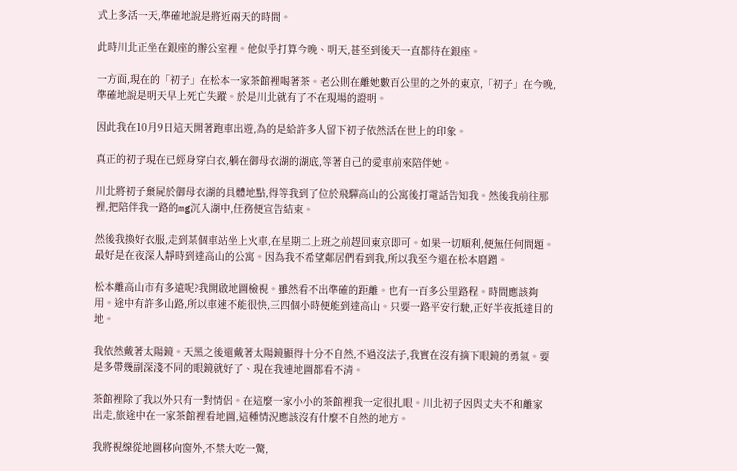式上多活一天,準確地說是將近兩天的時間。

此時川北正坐在銀座的辦公室裡。他似乎打算今晚、明天,甚至到後天一直都待在銀座。

一方面,現在的「初子」在松本一家茶館裡喝著茶。老公則在離她數百公里的之外的東京,「初子」在今晚,準確地說是明天早上死亡失蹤。於是川北就有了不在現場的證明。

因此我在10月9日這天開著跑車出遊,為的是給許多人留下初子依然活在世上的印象。

真正的初子現在已經身穿白衣,躺在御母衣湖的湖底,等著自己的愛車前來陪伴她。

川北將初子棄屍於御母衣湖的具體地點,得等我到了位於飛驒高山的公寓後打電話告知我。然後我前往那裡,把陪伴我一路的mg沉入湖中,任務便宣告結束。

然後我換好衣服,走到某個車站坐上火車,在星期二上班之前趕回東京即可。如果一切順利,便無任何問題。最好是在夜深人靜時到達高山的公寓。因為我不希望鄰居們看到我,所以我至今還在松本磨蹭。

松本離高山市有多遠呢?我開啟地圖檢視。雖然看不出準確的距離。也有一百多公里路程。時間應該夠用。途中有許多山路,所以車速不能很快,三四個小時便能到達高山。只要一路平安行駛,正好半夜抵達目的地。

我依然戴著太陽鏡。天黑之後還戴著太陽鏡顯得十分不自然,不過沒法子,我實在沒有摘下眼鏡的勇氣。要是多帶幾副深淺不同的眼鏡就好了、現在我連地圖都看不清。

茶館裡除了我以外只有一對情侶。在這麼一家小小的茶館裡我一定很扎眼。川北初子因與丈夫不和離家出走,旅途中在一家茶館裡看地圖,這種情況應該沒有什麼不自然的地方。

我將視線從地圖移向窗外,不禁大吃一驚,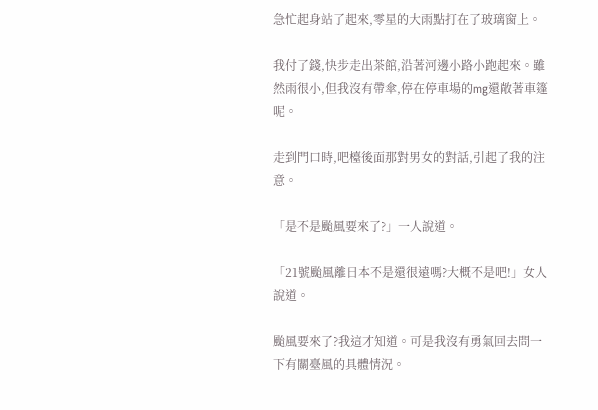急忙起身站了起來,零星的大雨點打在了玻璃窗上。

我付了錢,快步走出茶館,沿著河邊小路小跑起來。雖然雨很小,但我沒有帶傘,停在停車場的mg還敞著車篷呢。

走到門口時,吧檯後面那對男女的對話,引起了我的注意。

「是不是颱風要來了?」一人說道。

「21號颱風離日本不是還很遠嗎?大概不是吧!」女人說道。

颱風要來了?我這才知道。可是我沒有勇氣回去問一下有關臺風的具體情況。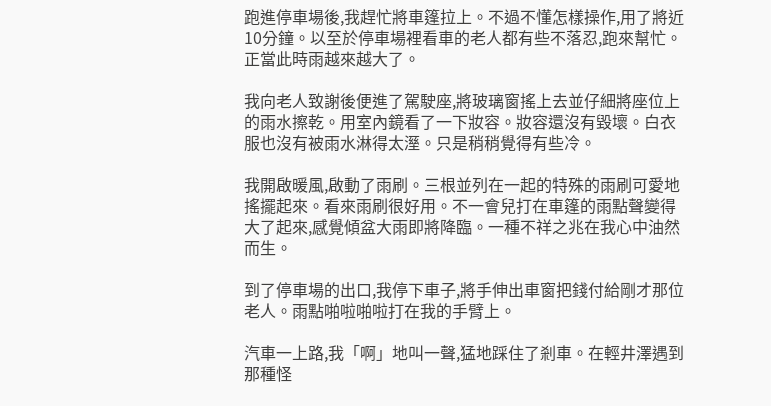跑進停車場後,我趕忙將車篷拉上。不過不懂怎樣操作,用了將近10分鐘。以至於停車場裡看車的老人都有些不落忍,跑來幫忙。正當此時雨越來越大了。

我向老人致謝後便進了駕駛座,將玻璃窗搖上去並仔細將座位上的雨水擦乾。用室內鏡看了一下妝容。妝容還沒有毀壞。白衣服也沒有被雨水淋得太溼。只是稍稍覺得有些冷。

我開啟暖風,啟動了雨刷。三根並列在一起的特殊的雨刷可愛地搖擺起來。看來雨刷很好用。不一會兒打在車篷的雨點聲變得大了起來,感覺傾盆大雨即將降臨。一種不祥之兆在我心中油然而生。

到了停車場的出口,我停下車子,將手伸出車窗把錢付給剛才那位老人。雨點啪啦啪啦打在我的手臂上。

汽車一上路,我「啊」地叫一聲,猛地踩住了剎車。在輕井澤遇到那種怪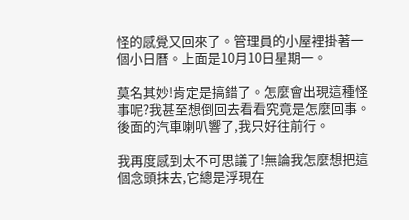怪的感覺又回來了。管理員的小屋裡掛著一個小日曆。上面是10月10日星期一。

莫名其妙!肯定是搞錯了。怎麼會出現這種怪事呢?我甚至想倒回去看看究竟是怎麼回事。後面的汽車喇叭響了,我只好往前行。

我再度感到太不可思議了!無論我怎麼想把這個念頭抹去,它總是浮現在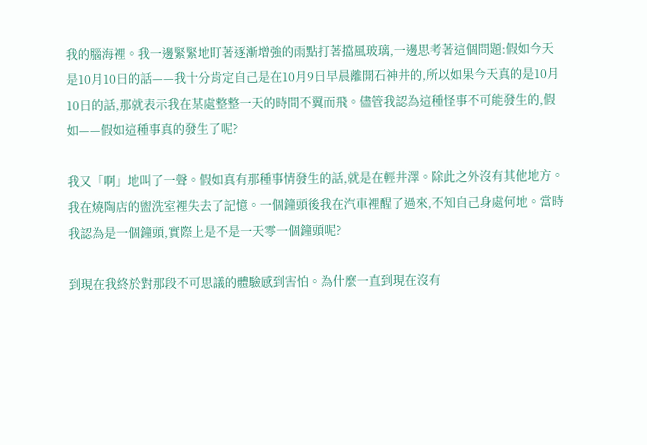我的腦海裡。我一邊緊緊地盯著逐漸增強的雨點打著擋風玻璃,一邊思考著這個問題:假如今天是10月10日的話——我十分肯定自己是在10月9日早晨離開石神井的,所以如果今天真的是10月10日的話,那就表示我在某處整整一天的時間不翼而飛。儘管我認為這種怪事不可能發生的,假如——假如這種事真的發生了呢?

我又「啊」地叫了一聲。假如真有那種事情發生的話,就是在輕井澤。除此之外沒有其他地方。我在燒陶店的盥洗室裡失去了記憶。一個鐘頭後我在汽車裡醒了過來,不知自己身處何地。當時我認為是一個鐘頭,實際上是不是一天零一個鐘頭呢?

到現在我終於對那段不可思議的體驗感到害怕。為什麼一直到現在沒有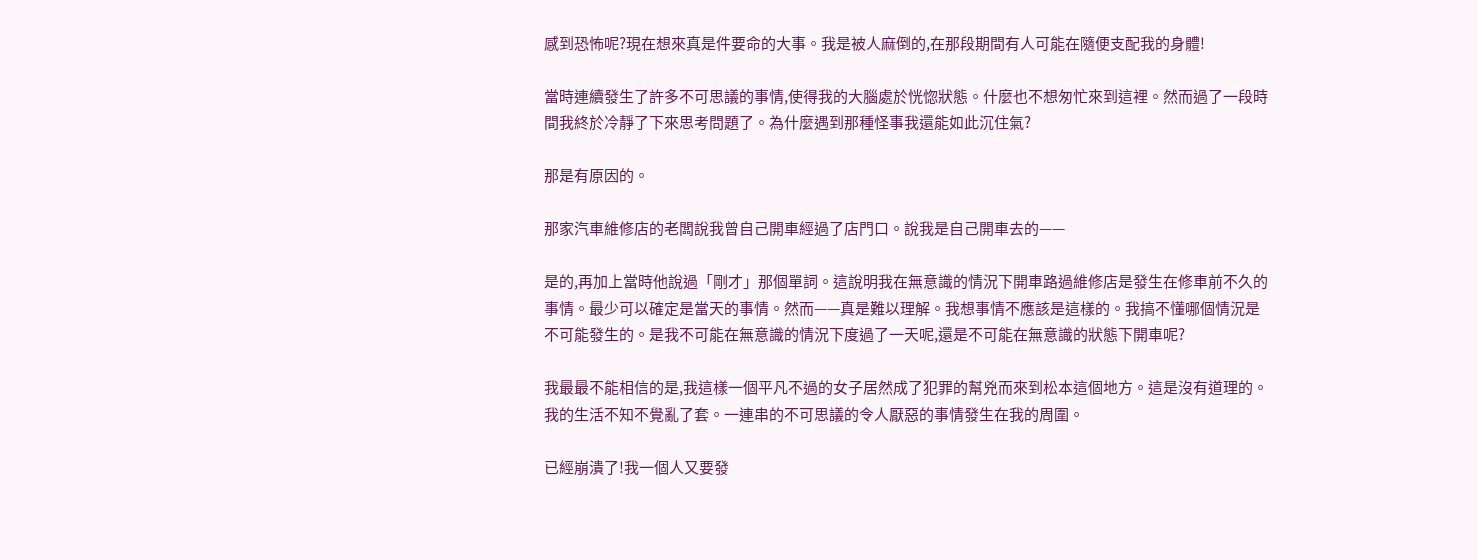感到恐怖呢?現在想來真是件要命的大事。我是被人麻倒的,在那段期間有人可能在隨便支配我的身體!

當時連續發生了許多不可思議的事情,使得我的大腦處於恍惚狀態。什麼也不想匆忙來到這裡。然而過了一段時間我終於冷靜了下來思考問題了。為什麼遇到那種怪事我還能如此沉住氣?

那是有原因的。

那家汽車維修店的老闆說我曾自己開車經過了店門口。說我是自己開車去的——

是的,再加上當時他說過「剛才」那個單詞。這說明我在無意識的情況下開車路過維修店是發生在修車前不久的事情。最少可以確定是當天的事情。然而——真是難以理解。我想事情不應該是這樣的。我搞不懂哪個情況是不可能發生的。是我不可能在無意識的情況下度過了一天呢,還是不可能在無意識的狀態下開車呢?

我最最不能相信的是,我這樣一個平凡不過的女子居然成了犯罪的幫兇而來到松本這個地方。這是沒有道理的。我的生活不知不覺亂了套。一連串的不可思議的令人厭惡的事情發生在我的周圍。

已經崩潰了!我一個人又要發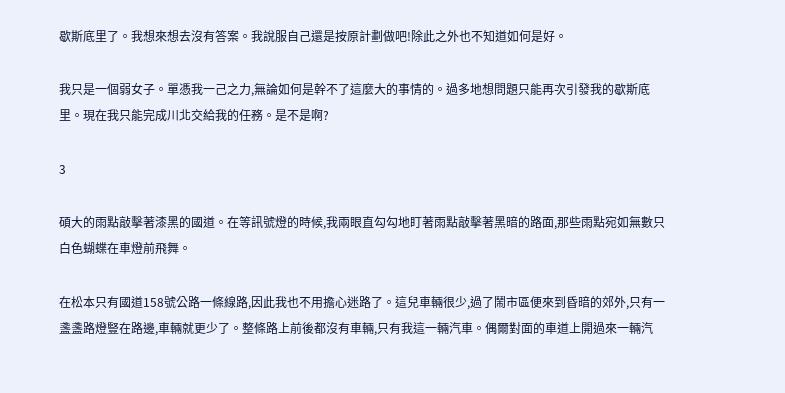歇斯底里了。我想來想去沒有答案。我說服自己還是按原計劃做吧!除此之外也不知道如何是好。

我只是一個弱女子。單憑我一己之力,無論如何是幹不了這麼大的事情的。過多地想問題只能再次引發我的歇斯底里。現在我只能完成川北交給我的任務。是不是啊?

3

碩大的雨點敲擊著漆黑的國道。在等訊號燈的時候,我兩眼直勾勾地盯著雨點敲擊著黑暗的路面,那些雨點宛如無數只白色蝴蝶在車燈前飛舞。

在松本只有國道158號公路一條線路,因此我也不用擔心迷路了。這兒車輛很少,過了鬧市區便來到昏暗的郊外,只有一盞盞路燈豎在路邊,車輛就更少了。整條路上前後都沒有車輛,只有我這一輛汽車。偶爾對面的車道上開過來一輛汽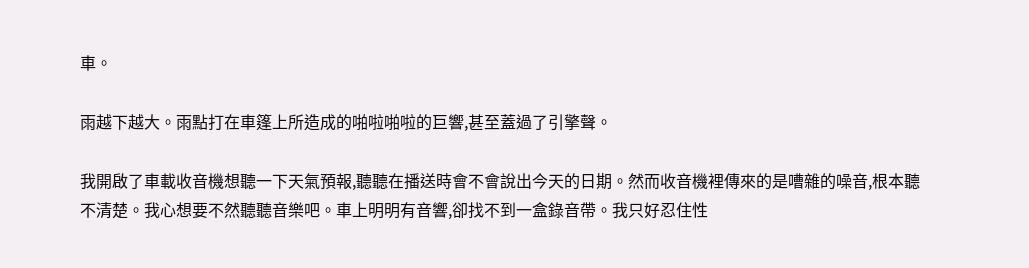車。

雨越下越大。雨點打在車篷上所造成的啪啦啪啦的巨響,甚至蓋過了引擎聲。

我開啟了車載收音機想聽一下天氣預報,聽聽在播送時會不會說出今天的日期。然而收音機裡傳來的是嘈雜的噪音,根本聽不清楚。我心想要不然聽聽音樂吧。車上明明有音響,卻找不到一盒錄音帶。我只好忍住性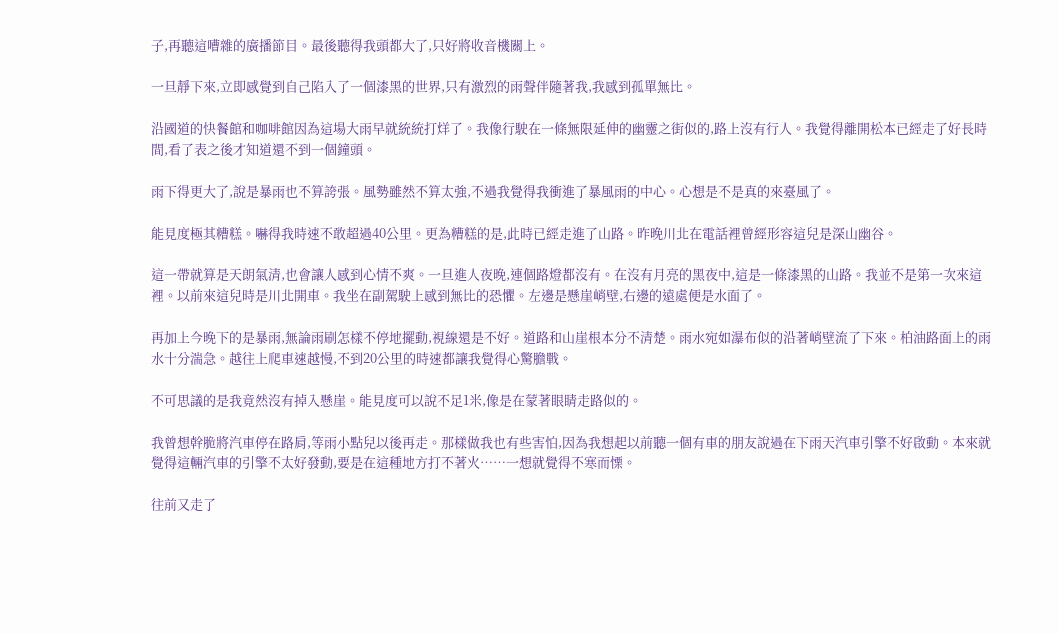子,再聽這嘈雜的廣播節目。最後聽得我頭都大了,只好將收音機關上。

一旦靜下來,立即感覺到自己陷入了一個漆黑的世界,只有激烈的雨聲伴隨著我,我感到孤單無比。

沿國道的快餐館和咖啡館因為這場大雨早就統統打烊了。我像行駛在一條無限延伸的幽靈之街似的,路上沒有行人。我覺得離開松本已經走了好長時間,看了表之後才知道還不到一個鐘頭。

雨下得更大了,說是暴雨也不算誇張。風勢雖然不算太強,不過我覺得我衝進了暴風雨的中心。心想是不是真的來臺風了。

能見度極其糟糕。嚇得我時速不敢超過40公里。更為糟糕的是,此時已經走進了山路。昨晚川北在電話裡曾經形容這兒是深山幽谷。

這一帶就算是天朗氣清,也會讓人感到心情不爽。一旦進人夜晚,連個路燈都沒有。在沒有月亮的黑夜中,這是一條漆黑的山路。我並不是第一次來這裡。以前來這兒時是川北開車。我坐在副駕駛上感到無比的恐懼。左邊是懸崖峭壁,右邊的遠處便是水面了。

再加上今晚下的是暴雨,無論雨刷怎樣不停地擺動,視線還是不好。道路和山崖根本分不清楚。雨水宛如瀑布似的沿著峭壁流了下來。柏油路面上的雨水十分湍急。越往上爬車速越慢,不到20公里的時速都讓我覺得心驚膽戰。

不可思議的是我竟然沒有掉入懸崖。能見度可以說不足1米,像是在蒙著眼睛走路似的。

我曾想幹脆將汽車停在路肩,等雨小點兒以後再走。那樣做我也有些害怕,因為我想起以前聽一個有車的朋友說過在下雨天汽車引擎不好啟動。本來就覺得這輛汽車的引擎不太好發動,要是在這種地方打不著火……一想就覺得不寒而慄。

往前又走了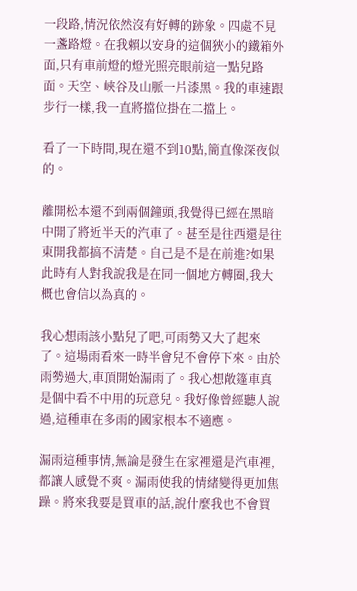一段路,情況依然沒有好轉的跡象。四處不見一盞路燈。在我賴以安身的這個狹小的鐵箱外面,只有車前燈的燈光照亮眼前這一點兒路面。天空、峽谷及山脈一片漆黑。我的車速跟步行一樣,我一直將擋位掛在二擋上。

看了一下時間,現在還不到10點,簡直像深夜似的。

離開松本還不到兩個鐘頭,我覺得已經在黑暗中開了將近半天的汽車了。甚至是往西還是往東開我都搞不清楚。自己是不是在前進?如果此時有人對我說我是在同一個地方轉圈,我大概也會信以為真的。

我心想雨該小點兒了吧,可雨勢又大了起來了。這場雨看來一時半會兒不會停下來。由於雨勢過大,車頂開始漏雨了。我心想敞篷車真是個中看不中用的玩意兒。我好像曾經聽人說過,這種車在多雨的國家根本不適應。

漏雨這種事情,無論是發生在家裡還是汽車裡,都讓人感覺不爽。漏雨使我的情緒變得更加焦躁。將來我要是買車的話,說什麼我也不會買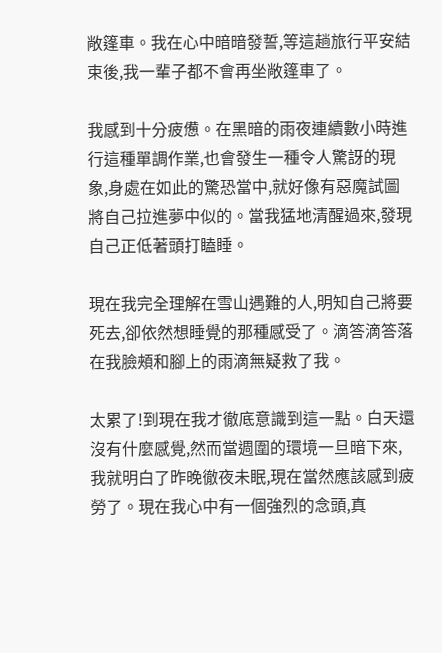敞篷車。我在心中暗暗發誓,等這趟旅行平安結束後,我一輩子都不會再坐敞篷車了。

我感到十分疲憊。在黑暗的雨夜連續數小時進行這種單調作業,也會發生一種令人驚訝的現象,身處在如此的驚恐當中,就好像有惡魔試圖將自己拉進夢中似的。當我猛地清醒過來,發現自己正低著頭打瞌睡。

現在我完全理解在雪山遇難的人,明知自己將要死去,卻依然想睡覺的那種感受了。滴答滴答落在我臉頰和腳上的雨滴無疑救了我。

太累了!到現在我才徹底意識到這一點。白天還沒有什麼感覺,然而當週圍的環境一旦暗下來,我就明白了昨晚徹夜未眠,現在當然應該感到疲勞了。現在我心中有一個強烈的念頭,真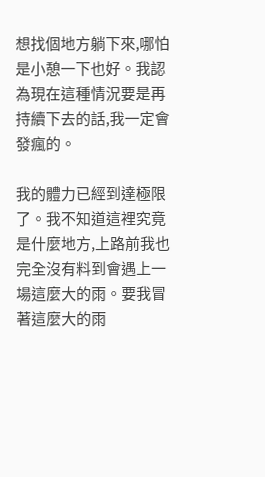想找個地方躺下來,哪怕是小憩一下也好。我認為現在這種情況要是再持續下去的話,我一定會發瘋的。

我的體力已經到達極限了。我不知道這裡究竟是什麼地方,上路前我也完全沒有料到會遇上一場這麼大的雨。要我冒著這麼大的雨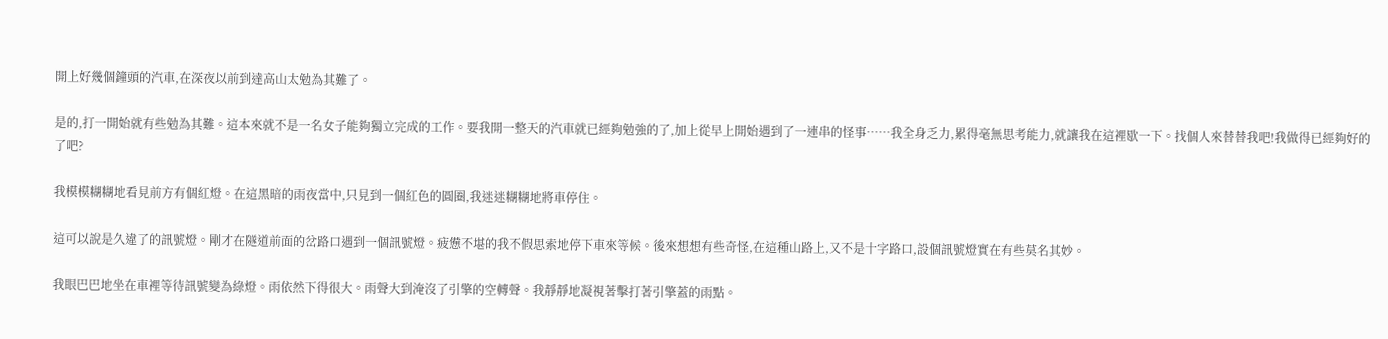開上好幾個鐘頭的汽車,在深夜以前到達高山太勉為其難了。

是的,打一開始就有些勉為其難。這本來就不是一名女子能夠獨立完成的工作。要我開一整天的汽車就已經夠勉強的了,加上從早上開始遇到了一連串的怪事……我全身乏力,累得毫無思考能力,就讓我在這裡歇一下。找個人來替替我吧!我做得已經夠好的了吧?

我模模糊糊地看見前方有個紅燈。在這黑暗的雨夜當中,只見到一個紅色的圓圈,我迷迷糊糊地將車停住。

這可以說是久違了的訊號燈。剛才在隧道前面的岔路口遇到一個訊號燈。疲憊不堪的我不假思索地停下車來等候。後來想想有些奇怪,在這種山路上,又不是十字路口,設個訊號燈實在有些莫名其妙。

我眼巴巴地坐在車裡等待訊號變為綠燈。雨依然下得很大。雨聲大到淹沒了引擎的空轉聲。我靜靜地凝視著擊打著引擎蓋的雨點。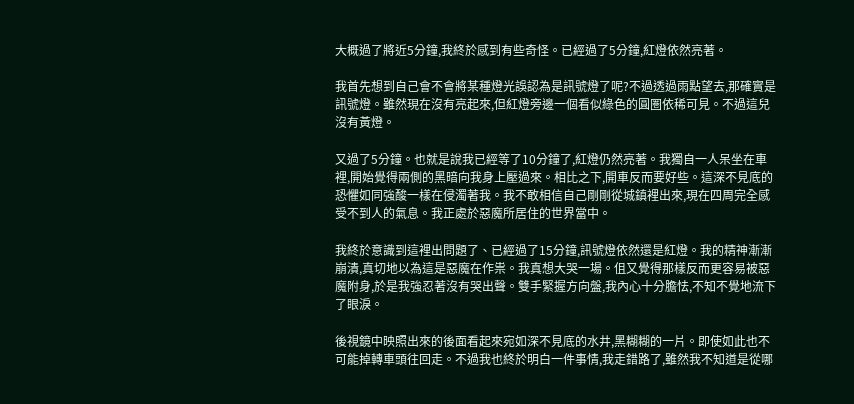大概過了將近5分鐘,我終於感到有些奇怪。已經過了5分鐘,紅燈依然亮著。

我首先想到自己會不會將某種燈光誤認為是訊號燈了呢?不過透過雨點望去,那確實是訊號燈。雖然現在沒有亮起來,但紅燈旁邊一個看似綠色的圓圏依稀可見。不過這兒沒有黃燈。

又過了5分鐘。也就是說我已經等了10分鐘了,紅燈仍然亮著。我獨自一人呆坐在車裡,開始覺得兩側的黑暗向我身上壓過來。相比之下,開車反而要好些。這深不見底的恐懼如同強酸一樣在侵濁著我。我不敢相信自己剛剛從城鎮裡出來,現在四周完全感受不到人的氣息。我正處於惡魔所居住的世界當中。

我終於意識到這裡出問題了、已經過了15分鐘,訊號燈依然還是紅燈。我的精神漸漸崩潰,真切地以為這是惡魔在作祟。我真想大哭一場。伹又覺得那樣反而更容易被惡魔附身,於是我強忍著沒有哭出聲。雙手緊握方向盤,我內心十分膽怯,不知不覺地流下了眼淚。

後視鏡中映照出來的後面看起來宛如深不見底的水井,黑糊糊的一片。即使如此也不可能掉轉車頭往回走。不過我也終於明白一件事情,我走錯路了,雖然我不知道是從哪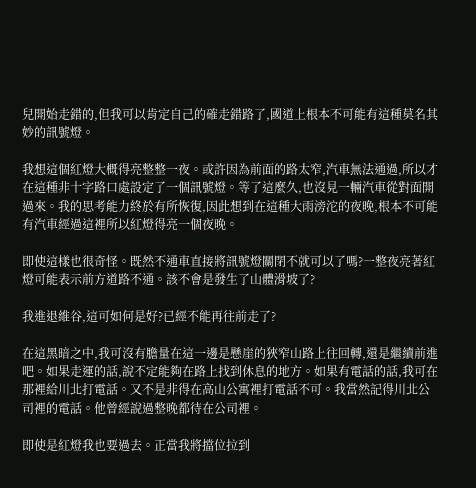兒開始走錯的,但我可以肯定自己的確走錯路了,國道上根本不可能有這種莫名其妙的訊號燈。

我想這個紅燈大概得亮整整一夜。或許因為前面的路太窄,汽車無法通過,所以才在這種非十字路口處設定了一個訊號燈。等了這麼久,也沒見一輛汽車從對面開過來。我的思考能力終於有所恢復,因此想到在這種大雨滂沱的夜晚,根本不可能有汽車經過這裡所以紅燈得亮一個夜晚。

即使這樣也很奇怪。既然不通車直接將訊號燈關閉不就可以了嗎?一整夜亮著紅燈可能表示前方道路不通。該不會是發生了山體滑坡了?

我進退維谷,這可如何是好?已經不能再往前走了?

在這黑暗之中,我可沒有膽量在這一邊是懸崖的狹窄山路上往回轉,還是繼續前進吧。如果走運的話,說不定能夠在路上找到休息的地方。如果有電話的話,我可在那裡給川北打電話。又不是非得在高山公寓裡打電話不可。我當然記得川北公司裡的電話。他曾經說過整晚都待在公司裡。

即使是紅燈我也要過去。正當我將擋位拉到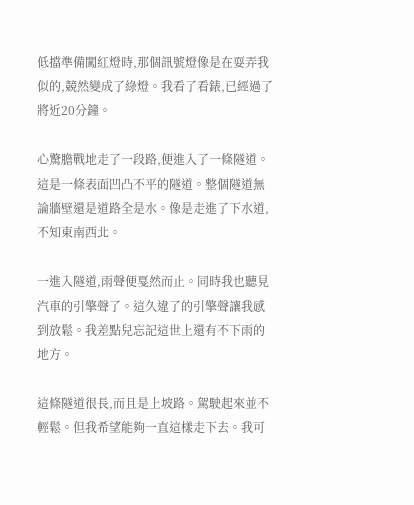低擋準備闖紅燈時,那個訊號燈像是在耍弄我似的,競然變成了綠燈。我看了看錶,已經過了將近20分鐘。

心驚膽戰地走了一段路,便進入了一條隧道。這是一條表面凹凸不平的隧道。整個隧道無論牆壁還是道路全是水。像是走進了下水道,不知東南西北。

一進入隧道,雨聲便戛然而止。同時我也聽見汽車的引擎聲了。這久違了的引擎聲讓我感到放鬆。我差點兒忘記這世上還有不下雨的地方。

這條隧道很長,而且是上坡路。駕駛起來並不輕鬆。但我希望能夠一直這樣走下去。我可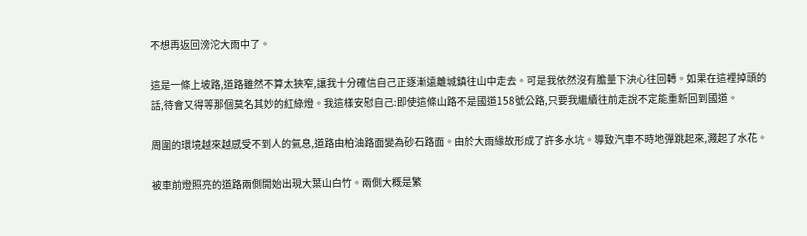不想再返回滂沱大雨中了。

這是一條上坡路,道路雖然不算太狹窄,讓我十分確信自己正逐漸遠離城鎮往山中走去。可是我依然沒有膽量下決心往回轉。如果在這裡掉頭的話,待會又得等那個莫名其妙的紅綠燈。我這樣安慰自己:即使這條山路不是國道158號公路,只要我繼續往前走說不定能重新回到國道。

周圍的環境越來越感受不到人的氣息,道路由柏油路面變為砂石路面。由於大雨緣故形成了許多水坑。導致汽車不時地彈跳起來,濺起了水花。

被車前燈照亮的道路兩側開始出現大葉山白竹。兩側大概是繁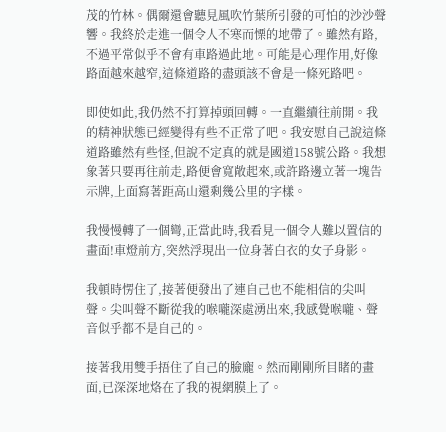茂的竹林。偶爾還會聽見風吹竹葉所引發的可怕的沙沙聲響。我終於走進一個令人不寒而慄的地帶了。雖然有路,不過平常似乎不會有車路過此地。可能是心理作用,好像路面越來越窄,這條道路的盡頭該不會是一條死路吧。

即使如此,我仍然不打算掉頭回轉。一直繼續往前開。我的精神狀態已經變得有些不正常了吧。我安慰自己說這條道路雖然有些怪,但說不定真的就是國道158號公路。我想象著只要再往前走,路便會寬敞起來,或許路邊立著一塊告示牌,上面寫著距高山還剩幾公里的字樣。

我慢慢轉了一個彎,正當此時,我看見一個令人難以置信的畫面!車燈前方,突然浮現出一位身著白衣的女子身影。

我頓時愣住了,接著便發出了連自己也不能相信的尖叫聲。尖叫聲不斷從我的喉嚨深處湧出來,我感覺喉嚨、聲音似乎都不是自己的。

接著我用雙手捂住了自己的臉龐。然而剛剛所目睹的畫面,已深深地烙在了我的視網膜上了。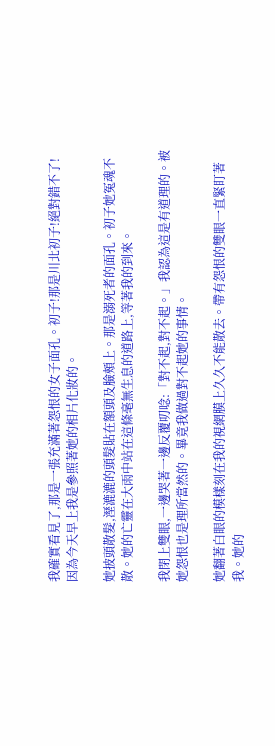我確實看見了,那是一張充滿著怨恨的女子面孔。初子!那是川北初子!絕對錯不了!因為今天早上我是參照著她的相片化妝的。

她披頭散髮,溼漉漉的頭髮貼在額頭及臉頰上。那是溺死者的面孔。初子她冤魂不散。她的亡靈在大雨中站在這條毫無生息的道路上,等著我的到來。

我閉上雙眼,一邊哭著一邊反覆叨唸:「對不起,對不起。」我認為這是有道理的。被她怨恨也是理所當然的。畢竟我做過對不起她的事情。

她翻著白眼的模樣刻在我的視網膜上久久不能散去。帶有怨恨的雙眼一直緊盯著我。她的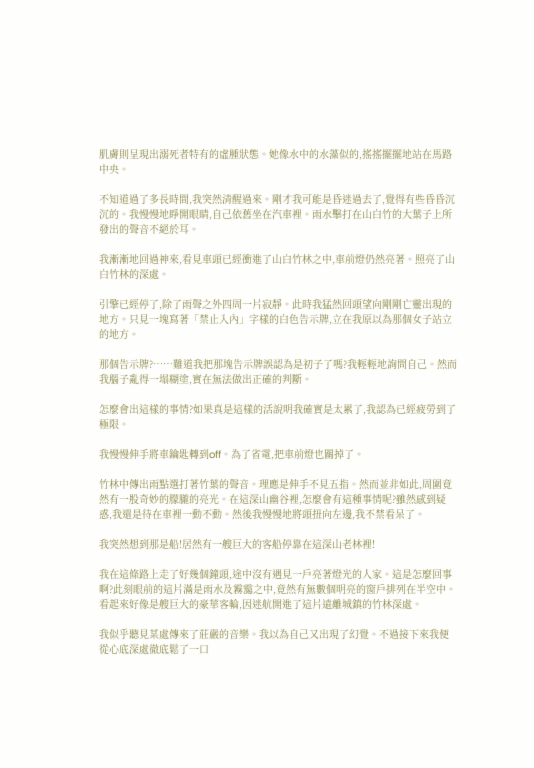肌膚則呈現出溺死者特有的虛腫狀態。她像水中的水藻似的,搖搖擺擺地站在馬路中央。

不知道過了多長時間,我突然清醒過來。剛才我可能是昏迷過去了,覺得有些昏昏沉沉的。我慢慢地睜開眼睛,自己依舊坐在汽車裡。雨水擊打在山白竹的大葉子上所發出的聲音不絕於耳。

我漸漸地回過神來,看見車頭已經衝進了山白竹林之中,車前燈仍然亮著。照亮了山白竹林的深處。

引擎已經停了,除了雨聲之外四周一片寂靜。此時我猛然回頭望向剛剛亡靈出現的地方。只見一塊寫著「禁止入內」字樣的白色告示牌,立在我原以為那個女子站立的地方。

那個告示牌?……難道我把那塊告示牌誤認為是初子了嗎?我輕輕地詢問自己。然而我腦子亂得一塌糊塗,實在無法做出正確的判斷。

怎麼會出這樣的事情?如果真是這樣的活說明我確實是太累了,我認為已經疲勞到了極限。

我慢慢伸手將車鑰匙轉到off。為了省電,把車前燈也關掉了。

竹林中傳出雨點選打著竹葉的聲音。理應是伸手不見五指。然而並非如此,周圍竟然有一股奇妙的朦朧的亮光。在這深山幽谷裡,怎麼會有這種事情呢?雖然感到疑惑,我還是待在車裡一動不動。然後我慢慢地將頭扭向左邊,我不禁看呆了。

我突然想到那是船!居然有一艘巨大的客船停靠在這深山老林裡!

我在這條路上走了好幾個鐘頭,途中沒有遇見一戶亮著燈光的人家。這是怎麼回事啊?此刻眼前的這片滿是雨水及霧靄之中,竟然有無數個明亮的窗戶排列在半空中。看起來好像是艘巨大的豪華客輪,因迷航開進了這片遠離城鎮的竹林深處。

我似乎聽見某處傳來了莊嚴的音樂。我以為自己又出現了幻覺。不過接下來我便從心底深處徹底鬆了一口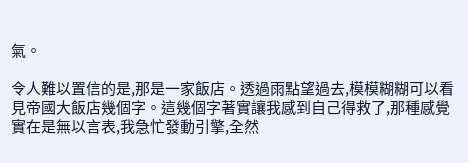氣。

令人難以置信的是,那是一家飯店。透過雨點望過去,模模糊糊可以看見帝國大飯店幾個字。這幾個字著實讓我感到自己得救了,那種感覺實在是無以言表,我急忙發動引擎,全然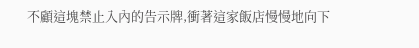不顧這塊禁止入內的告示牌,衝著這家飯店慢慢地向下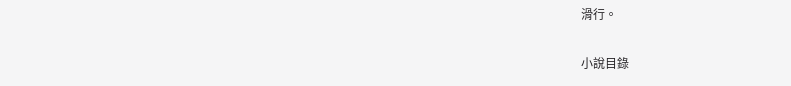滑行。

小說目錄